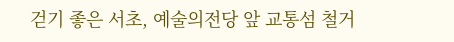걷기 좋은 서초, 예술의전당 앞 교통섬 철거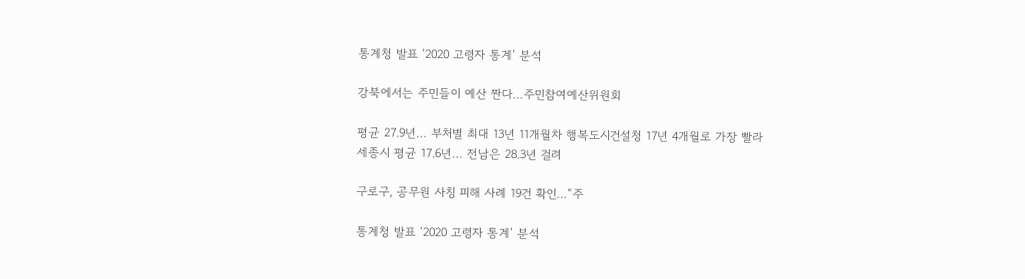통계청 발표 ‘2020 고령자 통계’ 분석

강북에서는 주민들이 예산 짠다…주민참여예산위원회

평균 27.9년… 부처별 최대 13년 11개월차 행복도시건설청 17년 4개월로 가장 빨라 세종시 평균 17.6년… 전남은 28.3년 걸려

구로구, 공무원 사칭 피해 사례 19건 확인…“주

통계청 발표 ‘2020 고령자 통계’ 분석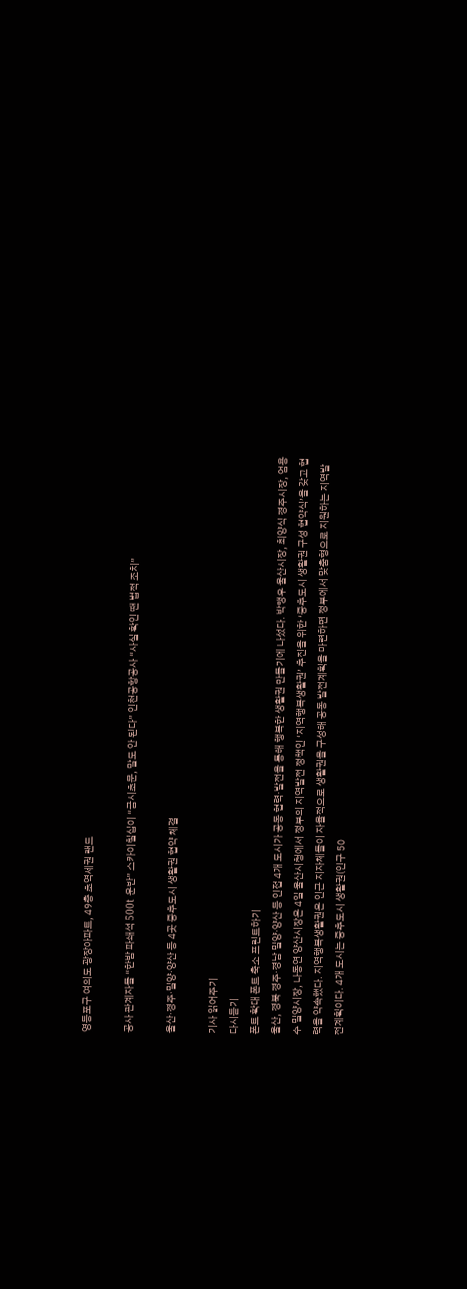영등포구 여의도 광장아파트, 49층 초역세권 랜드

공사 관계자들 “한밤 파쇄석 500t 운반” 스카이칠십이 “금시초문, 말도 안 된다” 인천공항공사 “사실 확인 땐 법적 조치”

울산·경주·밀양·양산 등 4곳 중추도시 생활권 협약 체결

기사 읽어주기
다시듣기
폰트 확대 폰트 축소 프린트하기
울산, 경북 경주·경남 밀양·양산 등 인접 4개 도시가 공동 협력·발전을 통해 행복한 생활권 만들기에 나섰다. 박맹우 울산시장, 최양식 경주시장, 엄용수 밀양시장, 나동연 양산시장은 4일 울산시청에서 정부의 지역발전 정책인 ‘지역행복생활권’ 추진을 위한 ‘중추도시 생활권 구성 협약식’을 갖고 협력을 약속했다. 지역행복생활권은 인근 지자체들이 자율적으로 생활권을 구성해 공동 발전계획을 마련하면 정부에서 맞춤형으로 지원하는 지역발전계획이다. 4개 도시는 중추도시 생활권(인구 50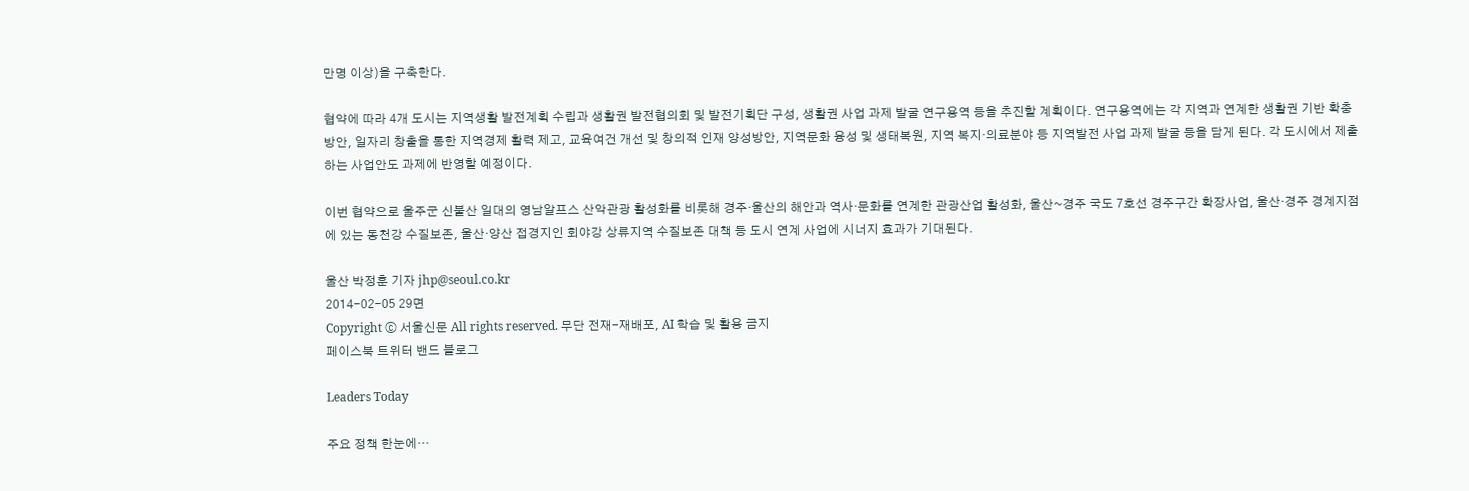만명 이상)을 구축한다.

협약에 따라 4개 도시는 지역생활 발전계획 수립과 생활권 발전협의회 및 발전기획단 구성, 생활권 사업 과제 발굴 연구용역 등을 추진할 계획이다. 연구용역에는 각 지역과 연계한 생활권 기반 확충방안, 일자리 창출을 통한 지역경제 활력 제고, 교육여건 개선 및 창의적 인재 양성방안, 지역문화 융성 및 생태복원, 지역 복지·의료분야 등 지역발전 사업 과제 발굴 등을 담게 된다. 각 도시에서 제출하는 사업안도 과제에 반영할 예정이다.

이번 협약으로 울주군 신불산 일대의 영남알프스 산악관광 활성화를 비롯해 경주·울산의 해안과 역사·문화를 연계한 관광산업 활성화, 울산~경주 국도 7호선 경주구간 확장사업, 울산·경주 경계지점에 있는 동천강 수질보존, 울산·양산 접경지인 회야강 상류지역 수질보존 대책 등 도시 연계 사업에 시너지 효과가 기대된다.

울산 박정훈 기자 jhp@seoul.co.kr
2014-02-05 29면
Copyright ⓒ 서울신문 All rights reserved. 무단 전재-재배포, AI 학습 및 활용 금지
페이스북 트위터 밴드 블로그

Leaders Today

주요 정책 한눈에…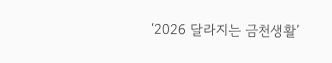‘2026 달라지는 금천생활’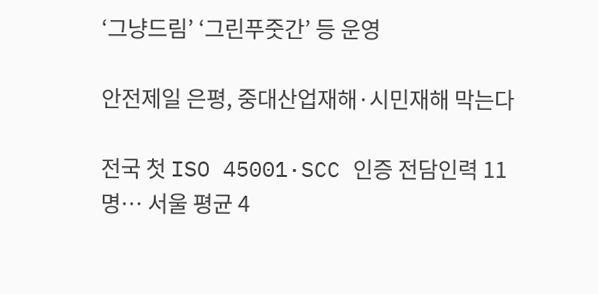‘그냥드림’ ‘그린푸줏간’ 등 운영

안전제일 은평, 중대산업재해·시민재해 막는다

전국 첫 ISO 45001·SCC 인증 전담인력 11명… 서울 평균 4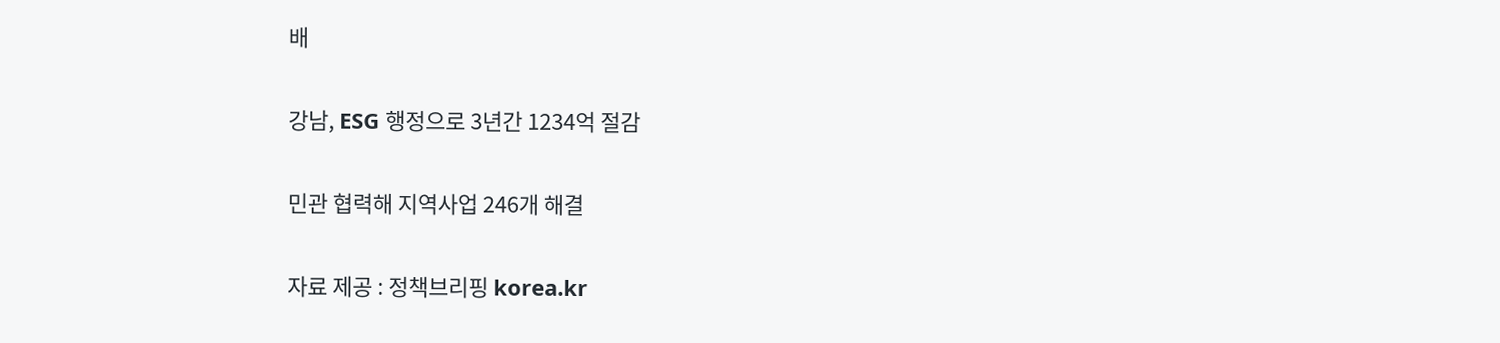배

강남, ESG 행정으로 3년간 1234억 절감

민관 협력해 지역사업 246개 해결

자료 제공 : 정책브리핑 korea.kr